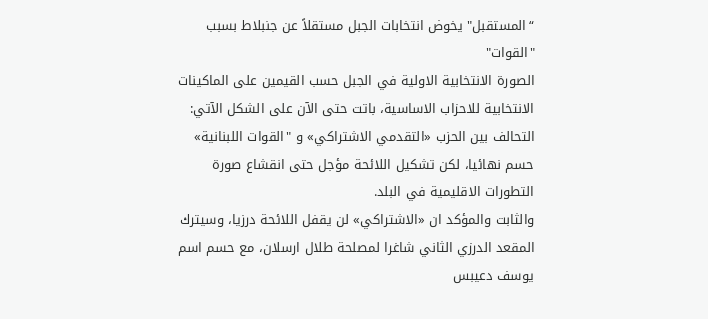“المستقبل" يخوض انتخابات الجبل مستقلاً عن جنبلاط بسبب "القوات"
الصورة الانتخابية الاولية في الجبل حسب القيمين على الماكينات الانتخابية للاحزاب الاساسية، باتت حتى الآن على الشكل الآتي: التحالف بين الحزب «التقدمي الاشتراكي» و "القوات اللبنانية» حسم نهائيا، لكن تشكيل اللائحة مؤجل حتى انقشاع صورة التطورات الاقليمية في البلد.
والثابت والمؤكد ان «الاشتراكي» لن يقفل اللائحة درزيا، وسيترك المقعد الدرزي الثاني شاغرا لمصلحة طلال ارسلان، مع حسم اسم يوسف دعيبس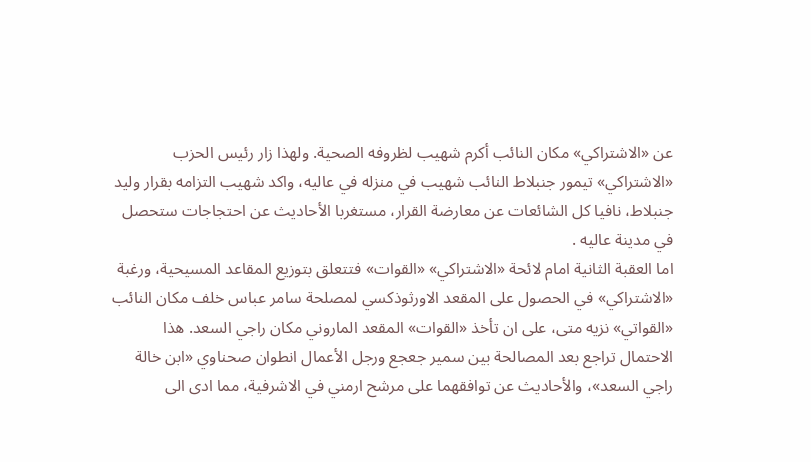عن «الاشتراكي» مكان النائب أكرم شهيب لظروفه الصحية. ولهذا زار رئيس الحزب «الاشتراكي» تيمور جنبلاط النائب شهيب في منزله في عاليه، واكد شهيب التزامه بقرار وليد جنبلاط، نافيا كل الشائعات عن معارضة القرار، مستغربا الأحاديث عن احتجاجات ستحصل في مدينة عاليه .
اما العقبة الثانية امام لائحة «الاشتراكي» «القوات» فتتعلق بتوزيع المقاعد المسيحية، ورغبة «الاشتراكي» في الحصول على المقعد الاورثوذكسي لمصلحة سامر عباس خلف مكان النائب «القواتي» نزيه متى، على ان تأخذ «القوات» المقعد الماروني مكان راجي السعد. هذا الاحتمال تراجع بعد المصالحة بين سمير جعجع ورجل الأعمال انطوان صحناوي «ابن خالة راجي السعد»، والأحاديث عن توافقهما على مرشح ارمني في الاشرفية، مما ادى الى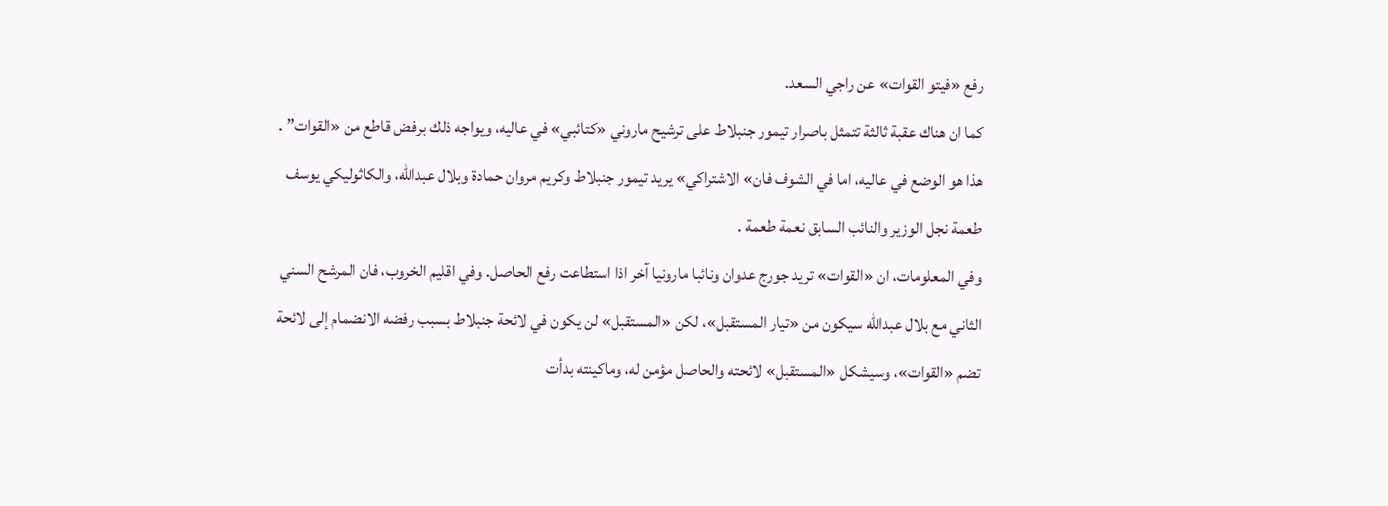رفع «فيتو القوات» عن راجي السعد.
كما ان هناك عقبة ثالثة تتمثل باصرار تيمور جنبلاط على ترشيح ماروني «كتائبي» في عاليه، ويواجه ذلك برفض قاطع من «القوات” .
هذا هو الوضع في عاليه، اما في الشوف فان» الاشتراكي» يريد تيمور جنبلاط وكريم مروان حمادة وبلال عبدالله، والكاثوليكي يوسف طعمة نجل الوزير والنائب السابق نعمة طعمة .
وفي المعلومات، ان «القوات» تريد جورج عدوان ونائبا مارونيا آخر اذا استطاعت رفع الحاصل. وفي اقليم الخروب، فان المرشح السني الثاني مع بلال عبدالله سيكون من «تيار المستقبل»، لكن «المستقبل» لن يكون في لائحة جنبلاط بسبب رفضه الانضمام إلى لائحة تضم «القوات»، وسيشكل «المستقبل» لائحته والحاصل مؤمن له، وماكينته بدأت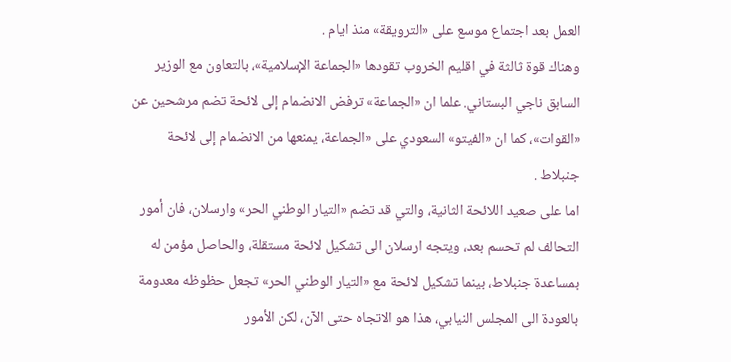العمل بعد اجتماع موسع على «الترويقة» منذ ايام .
وهناك قوة ثالثة في اقليم الخروب تقودها «الجماعة الإسلامية»، بالتعاون مع الوزير السابق ناجي البستاني. علما ان «الجماعة» ترفض الانضمام إلى لائحة تضم مرشحين عن «القوات»، كما ان «الفيتو» السعودي على «الجماعة، يمنعها من الانضمام إلى لائحة جنبلاط .
اما على صعيد اللائحة الثانية، والتي قد تضم «التيار الوطني الحر» وارسلان، فان أمور التحالف لم تحسم بعد، ويتجه ارسلان الى تشكيل لائحة مستقلة، والحاصل مؤمن له بمساعدة جنبلاط، بينما تشكيل لائحة مع «التيار الوطني الحر» تجعل حظوظه معدومة بالعودة الى المجلس النيابي، هذا هو الاتجاه حتى الآن، لكن الأمور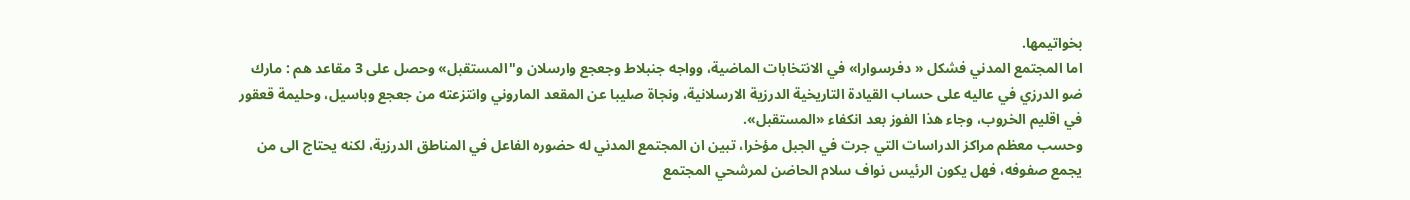بخواتيمها.
اما المجتمع المدني فشكل « دفرسوارا» في الانتخابات الماضية، وواجه جنبلاط وجعجع وارسلان و"المستقبل» وحصل على 3 مقاعد هم : مارك ضو الدرزي في عاليه على حساب القيادة التاريخية الدرزية الارسلانية، ونجاة صليبا عن المقعد الماروني وانتزعته من جعجع وباسيل، وحليمة قعقور في اقليم الخروب، وجاء هذا الفوز بعد انكفاء «المستقبل».
وحسب معظم مراكز الدراسات التي جرت في الجبل مؤخرا، تبين ان المجتمع المدني له حضوره الفاعل في المناطق الدرزية، لكنه يحتاج الى من يجمع صفوفه، فهل يكون الرئيس نواف سلام الحاضن لمرشحي المجتمع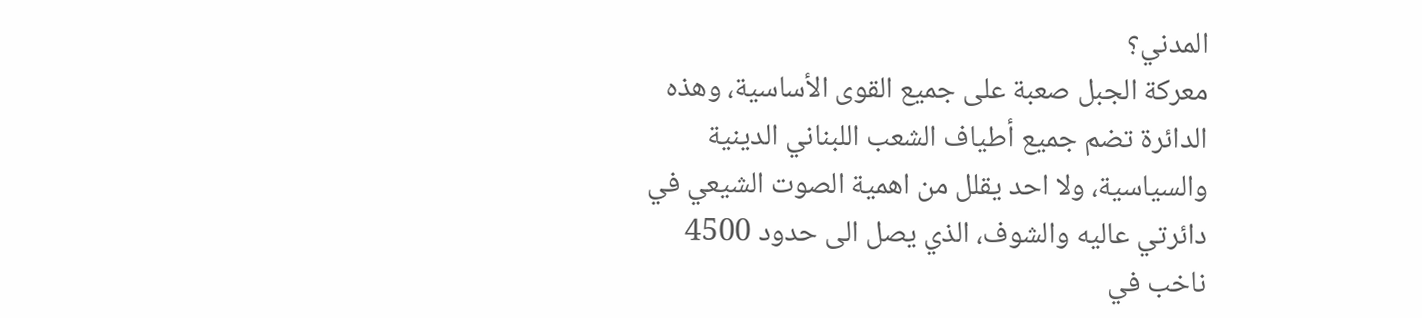المدني؟
معركة الجبل صعبة على جميع القوى الأساسية، وهذه الدائرة تضم جميع أطياف الشعب اللبناني الدينية والسياسية، ولا احد يقلل من اهمية الصوت الشيعي في دائرتي عاليه والشوف، الذي يصل الى حدود 4500 ناخب في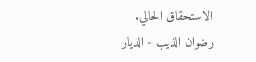الاستحقاق الحالي.
رضوان الذيب - الديار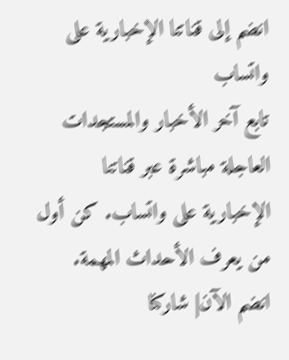انضم إلى قناتنا الإخبارية على واتساب
تابع آخر الأخبار والمستجدات العاجلة مباشرة عبر قناتنا الإخبارية على واتساب. كن أول من يعرف الأحداث المهمة.
انضم الآن| شاركنا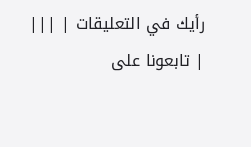رأيك في التعليقات | |||
| تابعونا على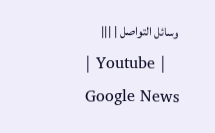وسائل التواصل | |||
| Youtube | Google News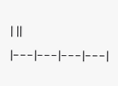| ||
|---|---|---|---|